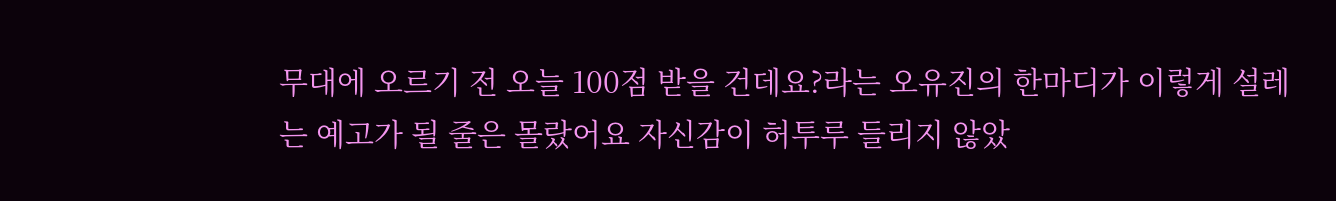무대에 오르기 전 오늘 100점 받을 건데요?라는 오유진의 한마디가 이렇게 설레는 예고가 될 줄은 몰랐어요 자신감이 허투루 들리지 않았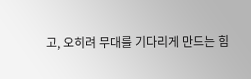고, 오히려 무대를 기다리게 만드는 힘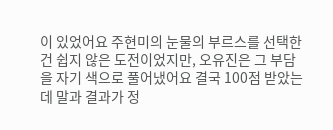이 있었어요 주현미의 눈물의 부르스를 선택한 건 쉽지 않은 도전이었지만, 오유진은 그 부담을 자기 색으로 풀어냈어요 결국 100점 받았는데 말과 결과가 정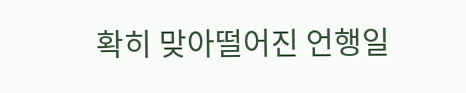확히 맞아떨어진 언행일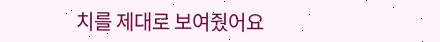치를 제대로 보여줬어요